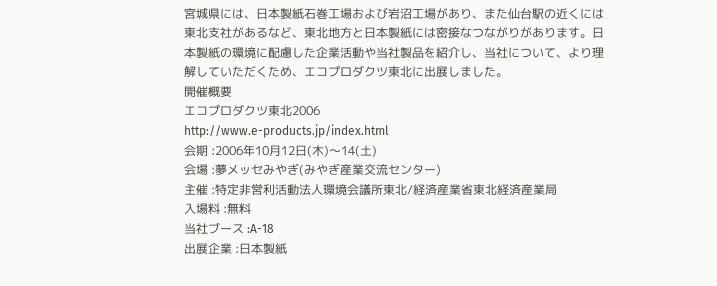宮城県には、日本製紙石巻工場および岩沼工場があり、また仙台駅の近くには東北支社があるなど、東北地方と日本製紙には密接なつながりがあります。日本製紙の環境に配慮した企業活動や当社製品を紹介し、当社について、より理解していただくため、エコプロダクツ東北に出展しました。
開催概要
エコプロダクツ東北2006
http://www.e-products.jp/index.html
会期 :2006年10月12日(木)〜14(土)
会場 :夢メッセみやぎ(みやぎ産業交流センター)
主催 :特定非営利活動法人環境会議所東北/経済産業省東北経済産業局
入場料 :無料
当社ブース :A-18
出展企業 :日本製紙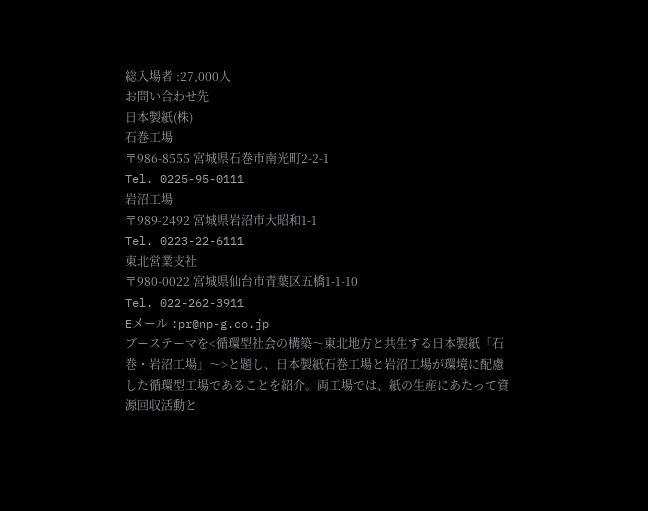総入場者 :27,000人
お問い合わせ先
日本製紙(株)
石巻工場
〒986-8555 宮城県石巻市南光町2-2-1
Tel. 0225-95-0111
岩沼工場
〒989-2492 宮城県岩沼市大昭和1-1
Tel. 0223-22-6111
東北営業支社
〒980-0022 宮城県仙台市青葉区五橋1-1-10
Tel. 022-262-3911
Eメール :pr@np-g.co.jp
ブーステーマを<循環型社会の構築〜東北地方と共生する日本製紙「石巻・岩沼工場」〜>と題し、日本製紙石巻工場と岩沼工場が環境に配慮した循環型工場であることを紹介。両工場では、紙の生産にあたって資源回収活動と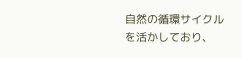自然の循環サイクルを活かしており、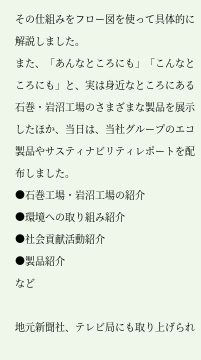その仕組みをフロー図を使って具体的に解説しました。
また、「あんなところにも」「こんなところにも」と、実は身近なところにある石巻・岩沼工場のさまざまな製品を展示したほか、当日は、当社グループのエコ製品やサスティナビリティレポートを配布しました。
●石巻工場・岩沼工場の紹介
●環境への取り組み紹介
●社会貢献活動紹介
●製品紹介
など

地元新聞社、テレビ局にも取り上げられ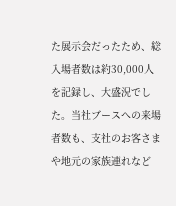た展示会だったため、総入場者数は約30,000人を記録し、大盛況でした。当社ブースへの来場者数も、支社のお客さまや地元の家族連れなど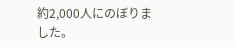約2,000人にのぼりました。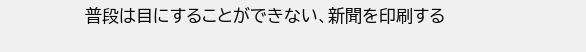普段は目にすることができない、新聞を印刷する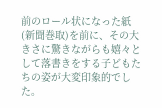前のロール状になった紙(新聞巻取)を前に、その大きさに驚きながらも嬉々として落書きをする子どもたちの姿が大変印象的でした。